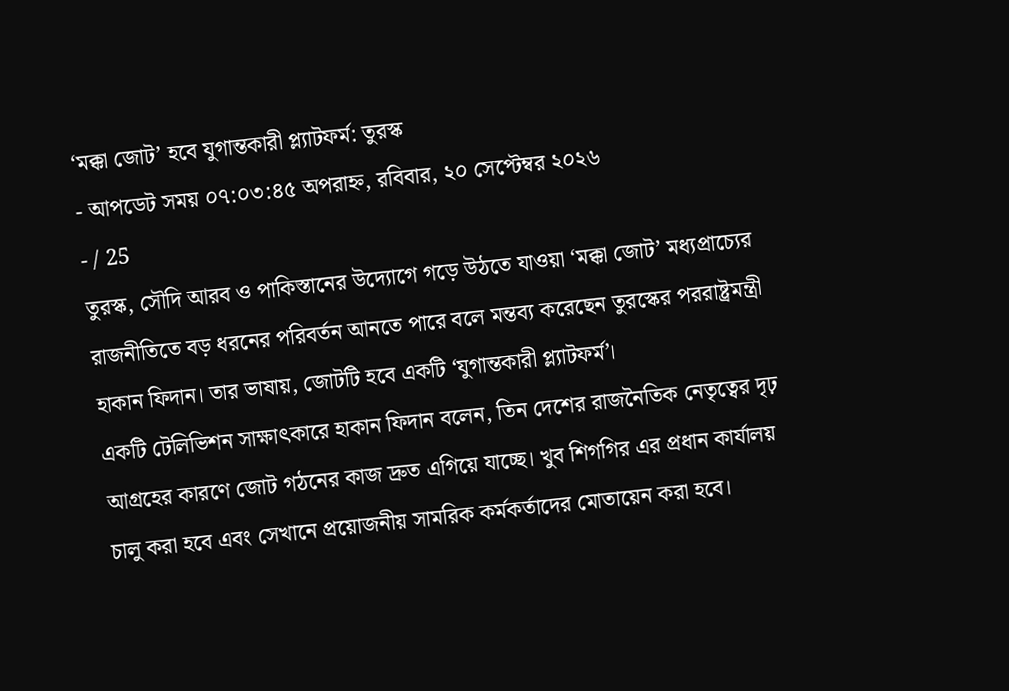‘মক্কা জোট’ হবে যুগান্তকারী প্ল্যাটফর্ম: তুরস্ক
- আপডেট সময় ০৭:০৩:৪৫ অপরাহ্ন, রবিবার, ২০ সেপ্টেম্বর ২০২৬
- / 25
তুরস্ক, সৌদি আরব ও পাকিস্তানের উদ্যোগে গড়ে উঠতে যাওয়া ‘মক্কা জোট’ মধ্যপ্রাচ্যের রাজনীতিতে বড় ধরনের পরিবর্তন আনতে পারে বলে মন্তব্য করেছেন তুরস্কের পররাষ্ট্রমন্ত্রী হাকান ফিদান। তার ভাষায়, জোটটি হবে একটি ‘যুগান্তকারী প্ল্যাটফর্ম’।
একটি টেলিভিশন সাক্ষাৎকারে হাকান ফিদান বলেন, তিন দেশের রাজনৈতিক নেতৃত্বের দৃঢ় আগ্রহের কারণে জোট গঠনের কাজ দ্রুত এগিয়ে যাচ্ছে। খুব শিগগির এর প্রধান কার্যালয় চালু করা হবে এবং সেখানে প্রয়োজনীয় সামরিক কর্মকর্তাদের মোতায়েন করা হবে।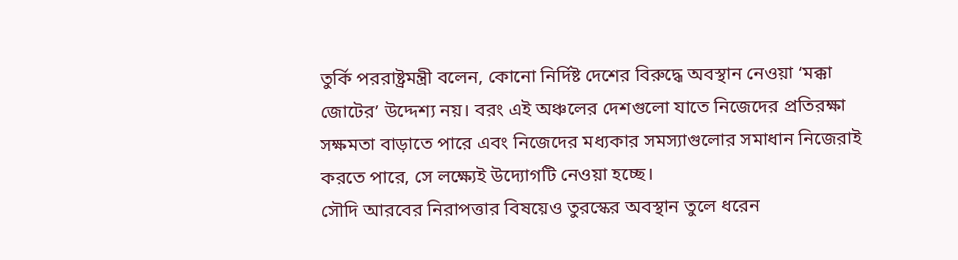তুর্কি পররাষ্ট্রমন্ত্রী বলেন, কোনো নির্দিষ্ট দেশের বিরুদ্ধে অবস্থান নেওয়া ‘মক্কা জোটের’ উদ্দেশ্য নয়। বরং এই অঞ্চলের দেশগুলো যাতে নিজেদের প্রতিরক্ষা সক্ষমতা বাড়াতে পারে এবং নিজেদের মধ্যকার সমস্যাগুলোর সমাধান নিজেরাই করতে পারে, সে লক্ষ্যেই উদ্যোগটি নেওয়া হচ্ছে।
সৌদি আরবের নিরাপত্তার বিষয়েও তুরস্কের অবস্থান তুলে ধরেন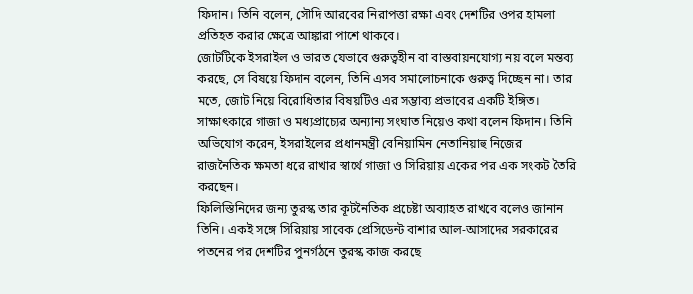ফিদান। তিনি বলেন, সৌদি আরবের নিরাপত্তা রক্ষা এবং দেশটির ওপর হামলা প্রতিহত করার ক্ষেত্রে আঙ্কারা পাশে থাকবে।
জোটটিকে ইসরাইল ও ভারত যেভাবে গুরুত্বহীন বা বাস্তবায়নযোগ্য নয় বলে মন্তব্য করছে, সে বিষয়ে ফিদান বলেন, তিনি এসব সমালোচনাকে গুরুত্ব দিচ্ছেন না। তার মতে, জোট নিয়ে বিরোধিতার বিষয়টিও এর সম্ভাব্য প্রভাবের একটি ইঙ্গিত।
সাক্ষাৎকারে গাজা ও মধ্যপ্রাচ্যের অন্যান্য সংঘাত নিয়েও কথা বলেন ফিদান। তিনি অভিযোগ করেন, ইসরাইলের প্রধানমন্ত্রী বেনিয়ামিন নেতানিয়াহু নিজের রাজনৈতিক ক্ষমতা ধরে রাখার স্বার্থে গাজা ও সিরিয়ায় একের পর এক সংকট তৈরি করছেন।
ফিলিস্তিনিদের জন্য তুরস্ক তার কূটনৈতিক প্রচেষ্টা অব্যাহত রাখবে বলেও জানান তিনি। একই সঙ্গে সিরিয়ায় সাবেক প্রেসিডেন্ট বাশার আল-আসাদের সরকারের পতনের পর দেশটির পুনর্গঠনে তুরস্ক কাজ করছে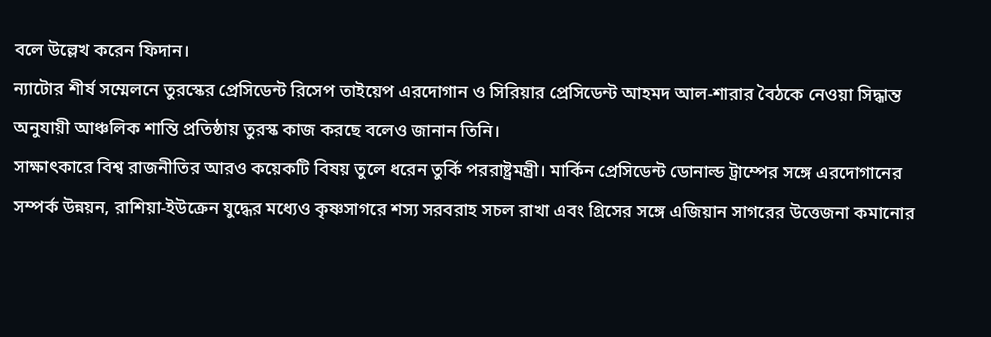বলে উল্লেখ করেন ফিদান।
ন্যাটোর শীর্ষ সম্মেলনে তুরস্কের প্রেসিডেন্ট রিসেপ তাইয়েপ এরদোগান ও সিরিয়ার প্রেসিডেন্ট আহমদ আল-শারার বৈঠকে নেওয়া সিদ্ধান্ত অনুযায়ী আঞ্চলিক শান্তি প্রতিষ্ঠায় তুরস্ক কাজ করছে বলেও জানান তিনি।
সাক্ষাৎকারে বিশ্ব রাজনীতির আরও কয়েকটি বিষয় তুলে ধরেন তুর্কি পররাষ্ট্রমন্ত্রী। মার্কিন প্রেসিডেন্ট ডোনাল্ড ট্রাম্পের সঙ্গে এরদোগানের সম্পর্ক উন্নয়ন, রাশিয়া-ইউক্রেন যুদ্ধের মধ্যেও কৃষ্ণসাগরে শস্য সরবরাহ সচল রাখা এবং গ্রিসের সঙ্গে এজিয়ান সাগরের উত্তেজনা কমানোর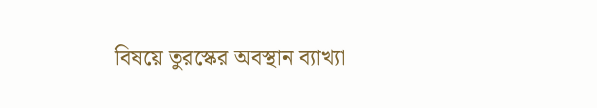বিষয়ে তুরস্কের অবস্থান ব্যাখ্যা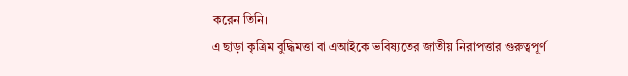করেন তিনি।
এ ছাড়া কৃত্রিম বুদ্ধিমত্তা বা এআইকে ভবিষ্যতের জাতীয় নিরাপত্তার গুরুত্বপূর্ণ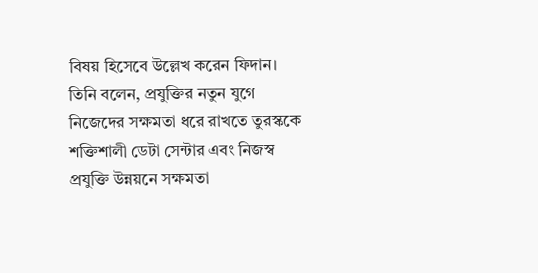বিষয় হিসেবে উল্লেখ করেন ফিদান। তিনি বলেন, প্রযুক্তির নতুন যুগে নিজেদের সক্ষমতা ধরে রাখতে তুরস্ককে শক্তিশালী ডেটা সেন্টার এবং নিজস্ব প্রযুক্তি উন্নয়নে সক্ষমতা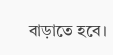বাড়াতে হবে।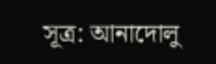সূত্র: আনাদোলু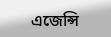এজেন্সি